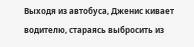Выходя из автобуса, Дженис кивает водителю, стараясь выбросить из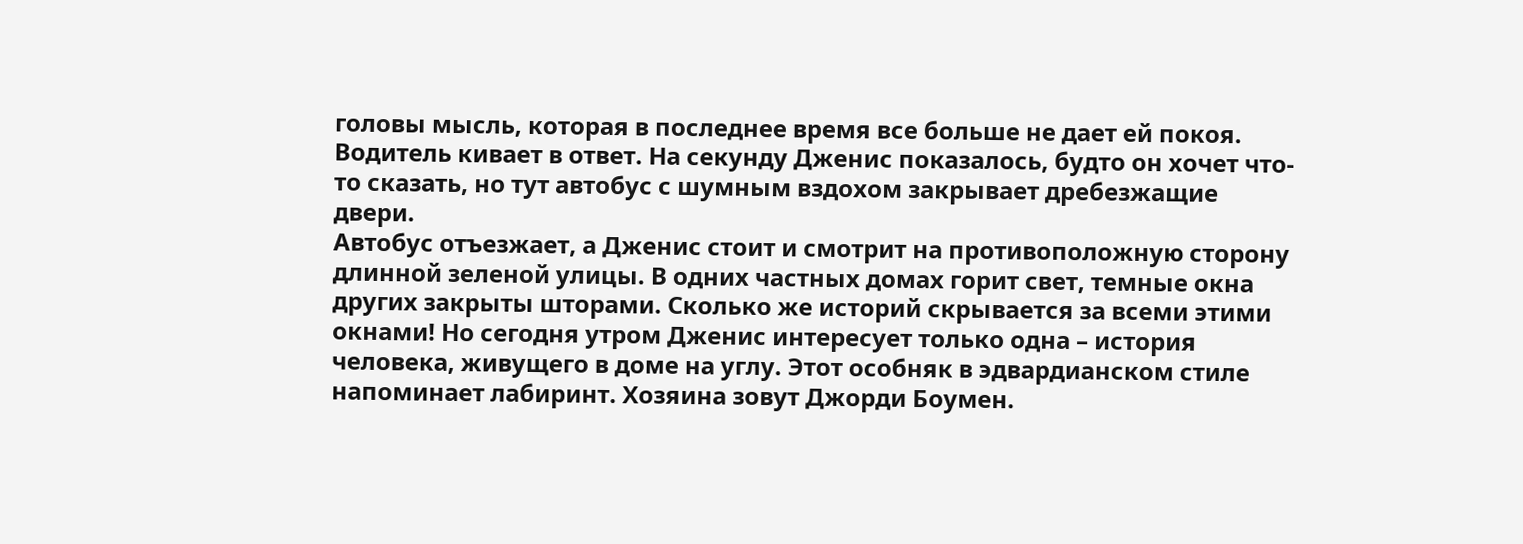головы мысль, которая в последнее время все больше не дает ей покоя. Водитель кивает в ответ. На секунду Дженис показалось, будто он хочет что-то сказать, но тут автобус с шумным вздохом закрывает дребезжащие двери.
Автобус отъезжает, а Дженис стоит и смотрит на противоположную сторону длинной зеленой улицы. В одних частных домах горит свет, темные окна других закрыты шторами. Сколько же историй скрывается за всеми этими окнами! Но сегодня утром Дженис интересует только одна – история человека, живущего в доме на углу. Этот особняк в эдвардианском стиле напоминает лабиринт. Хозяина зовут Джорди Боумен.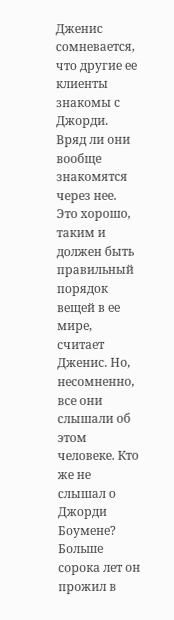Дженис сомневается, что другие ее клиенты знакомы с Джорди. Вряд ли они вообще знакомятся через нее. Это хорошо, таким и должен быть правильный порядок вещей в ее мире, считает Дженис. Но, несомненно, все они слышали об этом человеке. Кто же не слышал о Джорди Боумене?
Больше сорока лет он прожил в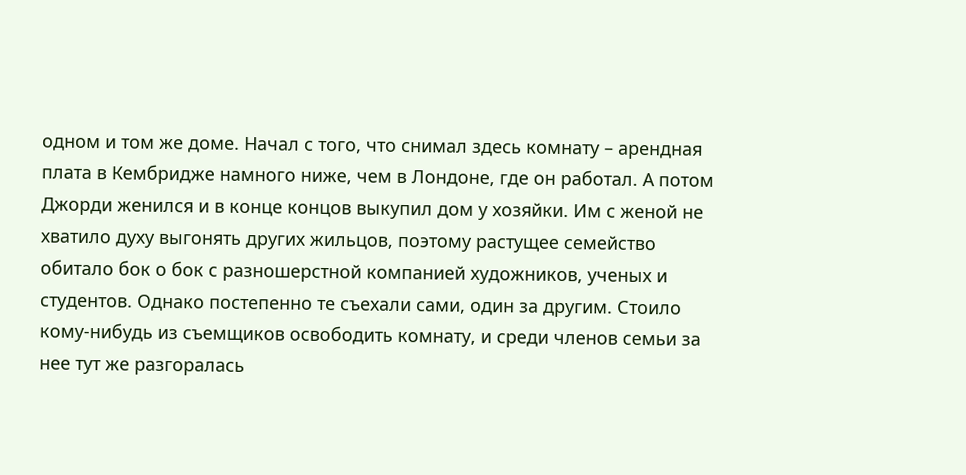одном и том же доме. Начал с того, что снимал здесь комнату – арендная плата в Кембридже намного ниже, чем в Лондоне, где он работал. А потом Джорди женился и в конце концов выкупил дом у хозяйки. Им с женой не хватило духу выгонять других жильцов, поэтому растущее семейство обитало бок о бок с разношерстной компанией художников, ученых и студентов. Однако постепенно те съехали сами, один за другим. Стоило кому-нибудь из съемщиков освободить комнату, и среди членов семьи за нее тут же разгоралась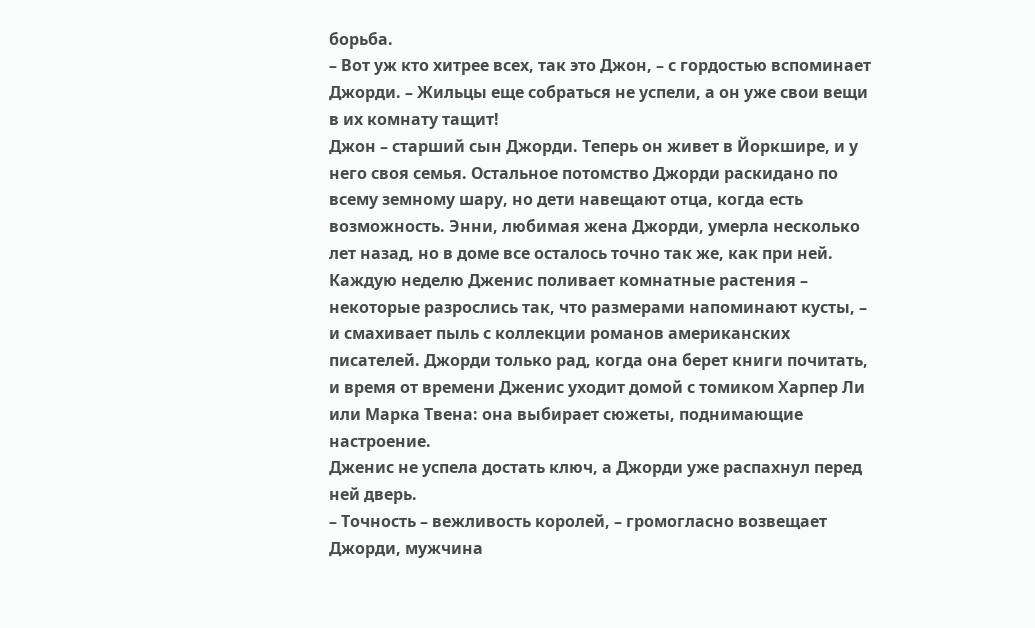борьба.
– Вот уж кто хитрее всех, так это Джон, – с гордостью вспоминает Джорди. – Жильцы еще собраться не успели, а он уже свои вещи в их комнату тащит!
Джон – старший сын Джорди. Теперь он живет в Йоркшире, и у него своя семья. Остальное потомство Джорди раскидано по всему земному шару, но дети навещают отца, когда есть возможность. Энни, любимая жена Джорди, умерла несколько лет назад, но в доме все осталось точно так же, как при ней. Каждую неделю Дженис поливает комнатные растения – некоторые разрослись так, что размерами напоминают кусты, – и смахивает пыль с коллекции романов американских писателей. Джорди только рад, когда она берет книги почитать, и время от времени Дженис уходит домой с томиком Харпер Ли или Марка Твена: она выбирает сюжеты, поднимающие настроение.
Дженис не успела достать ключ, а Джорди уже распахнул перед ней дверь.
– Точность – вежливость королей, – громогласно возвещает Джорди, мужчина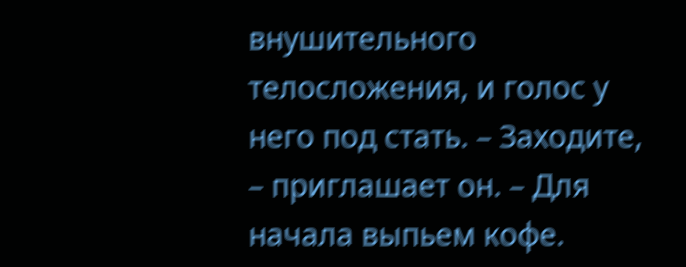внушительного телосложения, и голос у него под стать. – Заходите, – приглашает он. – Для начала выпьем кофе.